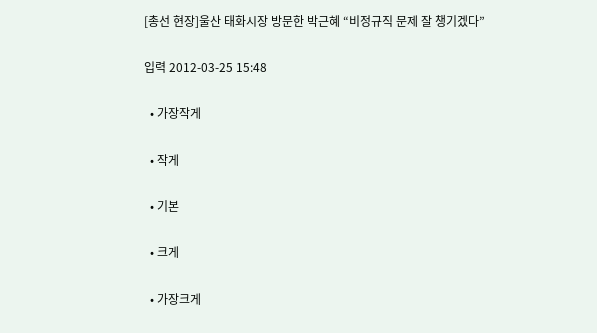[총선 현장]울산 태화시장 방문한 박근혜 “비정규직 문제 잘 챙기겠다”

입력 2012-03-25 15:48

  • 가장작게

  • 작게

  • 기본

  • 크게

  • 가장크게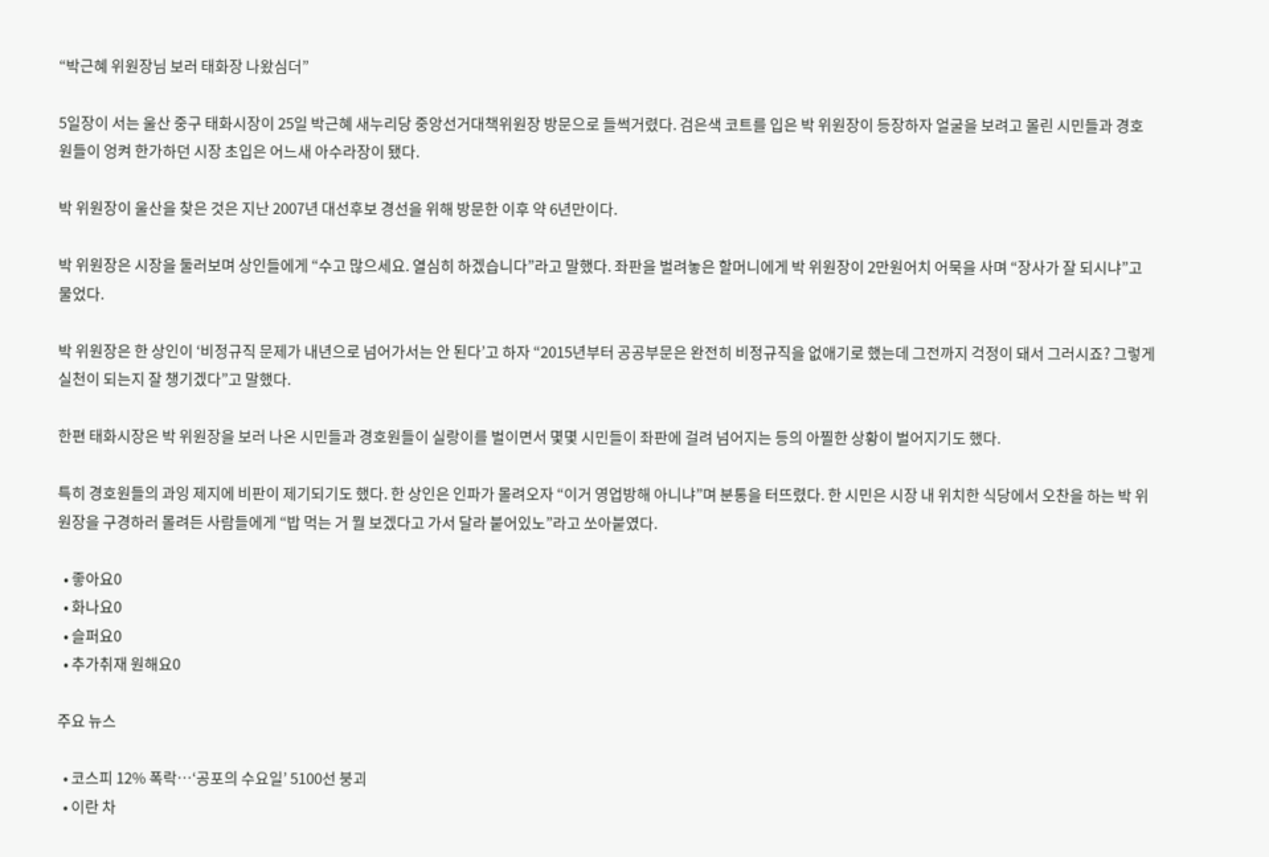“박근혜 위원장님 보러 태화장 나왔심더”

5일장이 서는 울산 중구 태화시장이 25일 박근혜 새누리당 중앙선거대책위원장 방문으로 들썩거렸다. 검은색 코트를 입은 박 위원장이 등장하자 얼굴을 보려고 몰린 시민들과 경호원들이 엉켜 한가하던 시장 초입은 어느새 아수라장이 됐다.

박 위원장이 울산을 찾은 것은 지난 2007년 대선후보 경선을 위해 방문한 이후 약 6년만이다.

박 위원장은 시장을 둘러보며 상인들에게 “수고 많으세요. 열심히 하겠습니다”라고 말했다. 좌판을 벌려놓은 할머니에게 박 위원장이 2만원어치 어묵을 사며 “장사가 잘 되시냐”고 물었다.

박 위원장은 한 상인이 ‘비정규직 문제가 내년으로 넘어가서는 안 된다’고 하자 “2015년부터 공공부문은 완전히 비정규직을 없애기로 했는데 그전까지 걱정이 돼서 그러시죠? 그렇게 실천이 되는지 잘 챙기겠다”고 말했다.

한편 태화시장은 박 위원장을 보러 나온 시민들과 경호원들이 실랑이를 벌이면서 몇몇 시민들이 좌판에 걸려 넘어지는 등의 아찔한 상황이 벌어지기도 했다.

특히 경호원들의 과잉 제지에 비판이 제기되기도 했다. 한 상인은 인파가 몰려오자 “이거 영업방해 아니냐”며 분통을 터뜨렸다. 한 시민은 시장 내 위치한 식당에서 오찬을 하는 박 위원장을 구경하러 몰려든 사람들에게 “밥 먹는 거 뭘 보겠다고 가서 달라 붙어있노”라고 쏘아붙였다.

  • 좋아요0
  • 화나요0
  • 슬퍼요0
  • 추가취재 원해요0

주요 뉴스

  • 코스피 12% 폭락…‘공포의 수요일’ 5100선 붕괴
  • 이란 차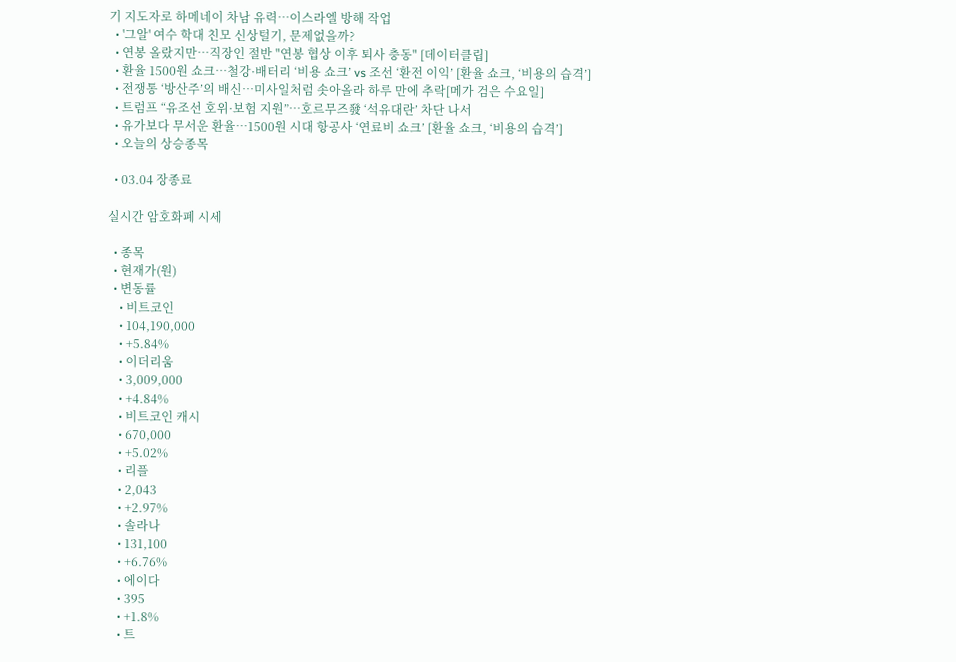기 지도자로 하메네이 차남 유력…이스라엘 방해 작업
  • '그알' 여수 학대 친모 신상털기, 문제없을까?
  • 연봉 올랐지만…직장인 절반 "연봉 협상 이후 퇴사 충동" [데이터클립]
  • 환율 1500원 쇼크…철강·배터리 ‘비용 쇼크’ vs 조선 ‘환전 이익’ [환율 쇼크, ‘비용의 습격’]
  • 전쟁통 ‘방산주’의 배신…미사일처럼 솟아올라 하루 만에 추락[메가 검은 수요일]
  • 트럼프 “유조선 호위·보험 지원”…호르무즈發 ‘석유대란’ 차단 나서
  • 유가보다 무서운 환율…1500원 시대 항공사 ‘연료비 쇼크’ [환율 쇼크, ‘비용의 습격’]
  • 오늘의 상승종목

  • 03.04 장종료

실시간 암호화폐 시세

  • 종목
  • 현재가(원)
  • 변동률
    • 비트코인
    • 104,190,000
    • +5.84%
    • 이더리움
    • 3,009,000
    • +4.84%
    • 비트코인 캐시
    • 670,000
    • +5.02%
    • 리플
    • 2,043
    • +2.97%
    • 솔라나
    • 131,100
    • +6.76%
    • 에이다
    • 395
    • +1.8%
    • 트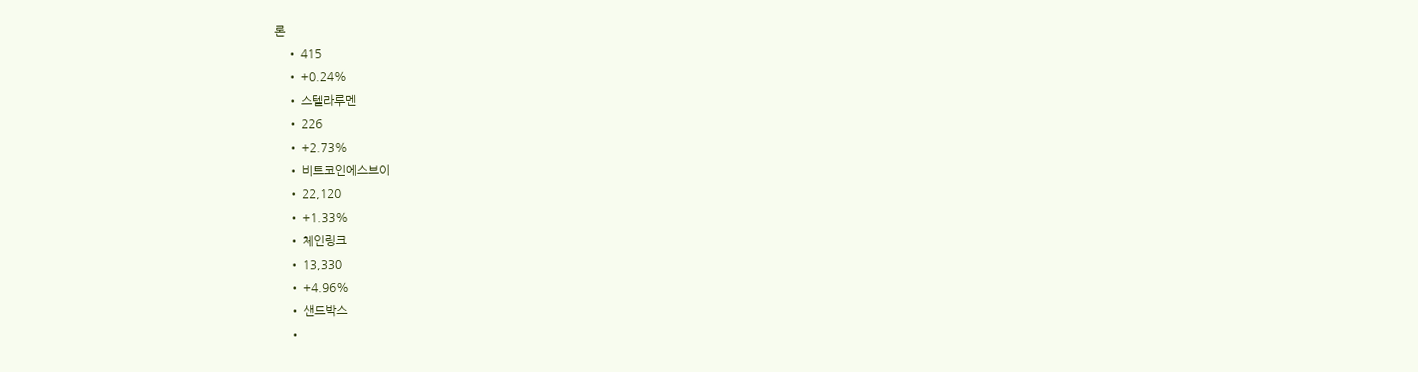론
    • 415
    • +0.24%
    • 스텔라루멘
    • 226
    • +2.73%
    • 비트코인에스브이
    • 22,120
    • +1.33%
    • 체인링크
    • 13,330
    • +4.96%
    • 샌드박스
    •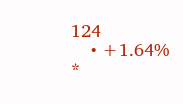124
    • +1.64%
*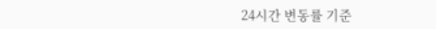24시간 변동률 기준